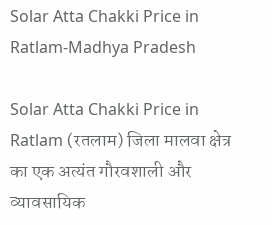Solar Atta Chakki Price in Ratlam-Madhya Pradesh

Solar Atta Chakki Price in Ratlam (रतलाम) जिला मालवा क्षेत्र का एक अत्यंत गौरवशाली और व्यावसायिक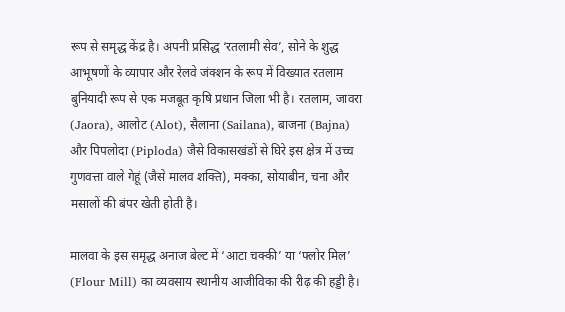रूप से समृद्ध केंद्र है। अपनी प्रसिद्ध ‘रतलामी सेव’, सोने के शुद्ध आभूषणों के व्यापार और रेलवे जंक्शन के रूप में विख्यात रतलाम बुनियादी रूप से एक मजबूत कृषि प्रधान जिला भी है। रतलाम, जावरा (Jaora), आलोट (Alot), सैलाना (Sailana), बाजना (Bajna) और पिपलोदा (Piploda) जैसे विकासखंडों से घिरे इस क्षेत्र में उच्च गुणवत्ता वाले गेहूं (जैसे मालव शक्ति), मक्का, सोयाबीन, चना और मसालों की बंपर खेती होती है।

मालवा के इस समृद्ध अनाज बेल्ट में ‘आटा चक्की’ या ‘फ्लोर मिल’ (Flour Mill) का व्यवसाय स्थानीय आजीविका की रीढ़ की हड्डी है।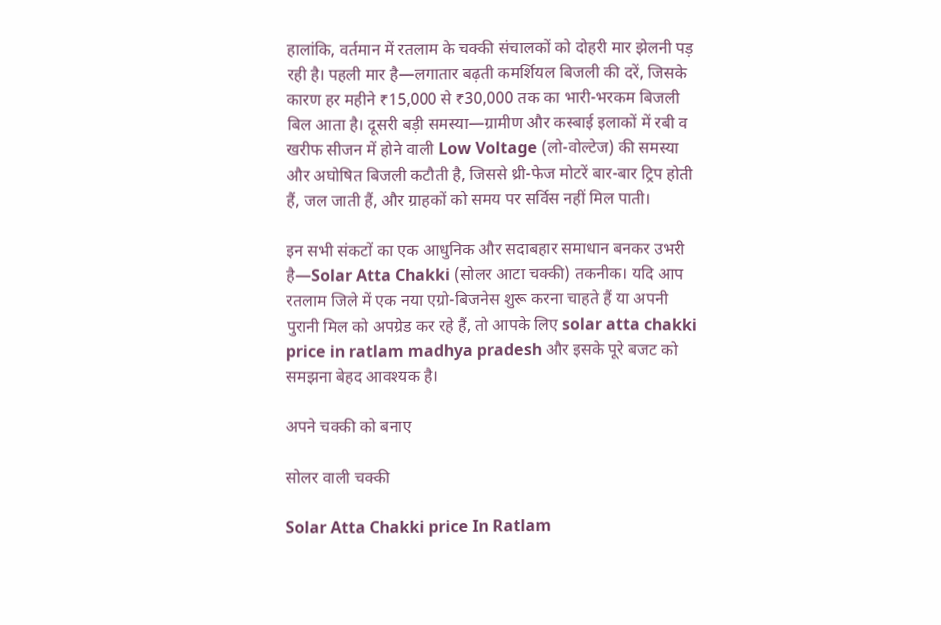हालांकि, वर्तमान में रतलाम के चक्की संचालकों को दोहरी मार झेलनी पड़ रही है। पहली मार है—लगातार बढ़ती कमर्शियल बिजली की दरें, जिसके कारण हर महीने ₹15,000 से ₹30,000 तक का भारी-भरकम बिजली बिल आता है। दूसरी बड़ी समस्या—ग्रामीण और कस्बाई इलाकों में रबी व खरीफ सीजन में होने वाली Low Voltage (लो-वोल्टेज) की समस्या और अघोषित बिजली कटौती है, जिससे थ्री-फेज मोटरें बार-बार ट्रिप होती हैं, जल जाती हैं, और ग्राहकों को समय पर सर्विस नहीं मिल पाती।

इन सभी संकटों का एक आधुनिक और सदाबहार समाधान बनकर उभरी है—Solar Atta Chakki (सोलर आटा चक्की) तकनीक। यदि आप रतलाम जिले में एक नया एग्रो-बिजनेस शुरू करना चाहते हैं या अपनी पुरानी मिल को अपग्रेड कर रहे हैं, तो आपके लिए solar atta chakki price in ratlam madhya pradesh और इसके पूरे बजट को समझना बेहद आवश्यक है।

अपने चक्की को बनाए

सोलर वाली चक्की

Solar Atta Chakki price In Ratlam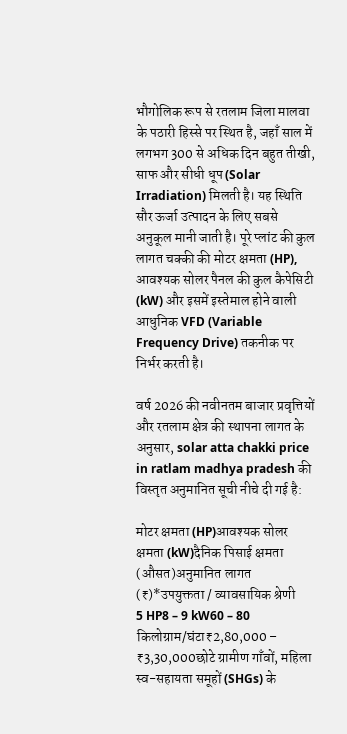भौगोलिक रूप से रतलाम जिला मालवा के पठारी हिस्से पर स्थित है, जहाँ साल में लगभग 300 से अधिक दिन बहुत तीखी, साफ और सीधी धूप (Solar Irradiation) मिलती है। यह स्थिति सौर ऊर्जा उत्पादन के लिए सबसे अनुकूल मानी जाती है। पूरे प्लांट की कुल लागत चक्की की मोटर क्षमता (HP), आवश्यक सोलर पैनल की कुल कैपेसिटी (kW) और इसमें इस्तेमाल होने वाली आधुनिक VFD (Variable Frequency Drive) तकनीक पर निर्भर करती है।

वर्ष 2026 की नवीनतम बाजार प्रवृत्तियों और रतलाम क्षेत्र की स्थापना लागत के अनुसार, solar atta chakki price in ratlam madhya pradesh की विस्तृत अनुमानित सूची नीचे दी गई है:

मोटर क्षमता (HP)आवश्यक सोलर क्षमता (kW)दैनिक पिसाई क्षमता (औसत)अनुमानित लागत (₹)*उपयुक्तता / व्यावसायिक श्रेणी
5 HP8 – 9 kW60 – 80 किलोग्राम/घंटा₹2,80,000 – ₹3,30,000छोटे ग्रामीण गाँवों, महिला स्व-सहायता समूहों (SHGs) के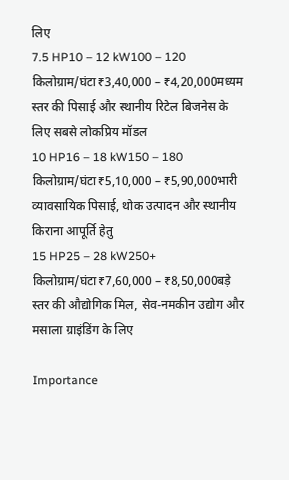लिए
7.5 HP10 – 12 kW100 – 120 किलोग्राम/घंटा₹3,40,000 – ₹4,20,000मध्यम स्तर की पिसाई और स्थानीय रिटेल बिजनेस के लिए सबसे लोकप्रिय मॉडल
10 HP16 – 18 kW150 – 180 किलोग्राम/घंटा₹5,10,000 – ₹5,90,000भारी व्यावसायिक पिसाई, थोक उत्पादन और स्थानीय किराना आपूर्ति हेतु
15 HP25 – 28 kW250+ किलोग्राम/घंटा₹7,60,000 – ₹8,50,000बड़े स्तर की औद्योगिक मिल, सेव-नमकीन उद्योग और मसाला ग्राइंडिंग के लिए

Importance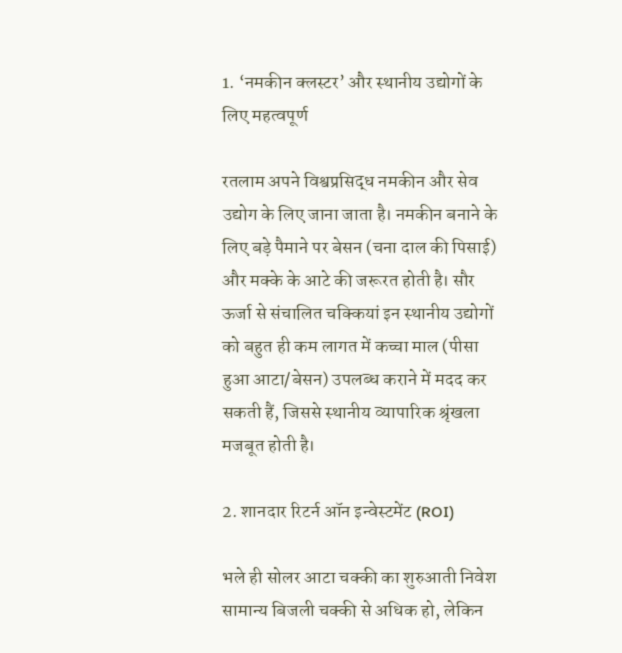1. ‘नमकीन क्लस्टर’ और स्थानीय उद्योगों के लिए महत्वपूर्ण

रतलाम अपने विश्वप्रसिद्ध नमकीन और सेव उद्योग के लिए जाना जाता है। नमकीन बनाने के लिए बड़े पैमाने पर बेसन (चना दाल की पिसाई) और मक्के के आटे की जरूरत होती है। सौर ऊर्जा से संचालित चक्कियां इन स्थानीय उद्योगों को बहुत ही कम लागत में कच्चा माल (पीसा हुआ आटा/बेसन) उपलब्ध कराने में मदद कर सकती हैं, जिससे स्थानीय व्यापारिक श्रृंखला मजबूत होती है।

2. शानदार रिटर्न ऑन इन्वेस्टमेंट (ROI)

भले ही सोलर आटा चक्की का शुरुआती निवेश सामान्य बिजली चक्की से अधिक हो, लेकिन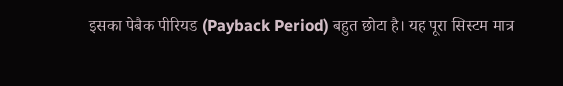इसका पेबैक पीरियड (Payback Period) बहुत छोटा है। यह पूरा सिस्टम मात्र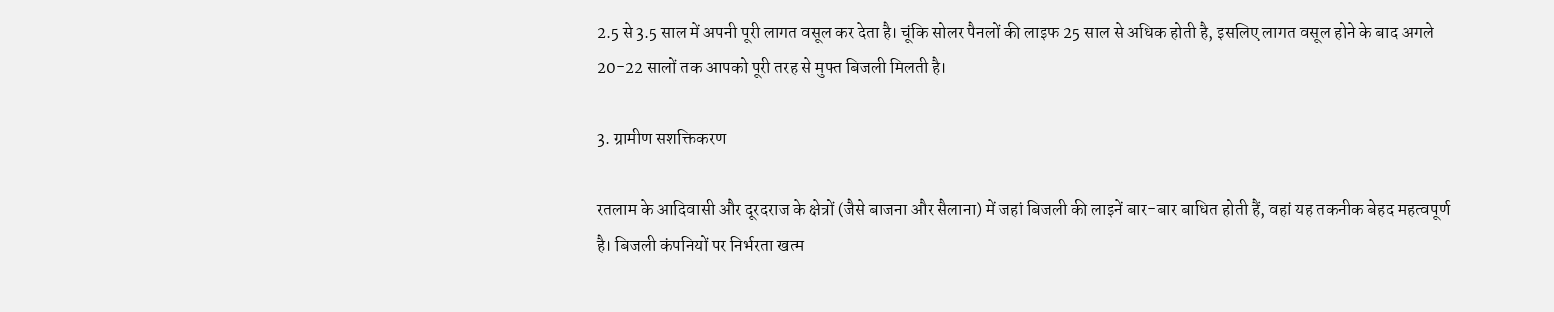2.5 से 3.5 साल में अपनी पूरी लागत वसूल कर देता है। चूंकि सोलर पैनलों की लाइफ 25 साल से अधिक होती है, इसलिए लागत वसूल होने के बाद अगले 20-22 सालों तक आपको पूरी तरह से मुफ्त बिजली मिलती है।

3. ग्रामीण सशक्तिकरण

रतलाम के आदिवासी और दूरदराज के क्षेत्रों (जैसे बाजना और सैलाना) में जहां बिजली की लाइनें बार-बार बाधित होती हैं, वहां यह तकनीक बेहद महत्वपूर्ण है। बिजली कंपनियों पर निर्भरता खत्म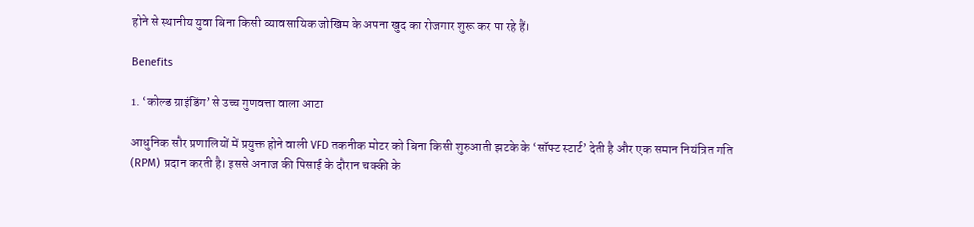होने से स्थानीय युवा बिना किसी व्यावसायिक जोखिम के अपना खुद का रोजगार शुरू कर पा रहे हैं।

Benefits

1. ‘कोल्ड ग्राइंडिंग’ से उच्च गुणवत्ता वाला आटा

आधुनिक सौर प्रणालियों में प्रयुक्त होने वाली VFD तकनीक मोटर को बिना किसी शुरुआती झटके के ‘सॉफ्ट स्टार्ट’ देती है और एक समान नियंत्रित गति (RPM) प्रदान करती है। इससे अनाज की पिसाई के दौरान चक्की के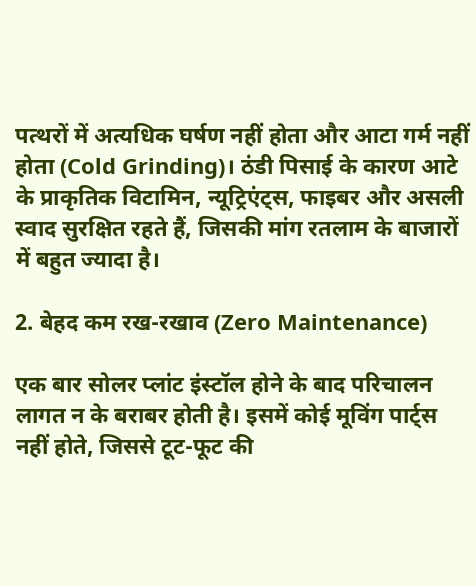पत्थरों में अत्यधिक घर्षण नहीं होता और आटा गर्म नहीं होता (Cold Grinding)। ठंडी पिसाई के कारण आटे के प्राकृतिक विटामिन, न्यूट्रिएंट्स, फाइबर और असली स्वाद सुरक्षित रहते हैं, जिसकी मांग रतलाम के बाजारों में बहुत ज्यादा है।

2. बेहद कम रख-रखाव (Zero Maintenance)

एक बार सोलर प्लांट इंस्टॉल होने के बाद परिचालन लागत न के बराबर होती है। इसमें कोई मूविंग पार्ट्स नहीं होते, जिससे टूट-फूट की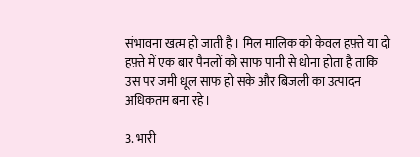संभावना खत्म हो जाती है। मिल मालिक को केवल हफ़्ते या दो हफ़्ते में एक बार पैनलों को साफ पानी से धोना होता है ताकि उस पर जमी धूल साफ हो सके और बिजली का उत्पादन अधिकतम बना रहे।

3. भारी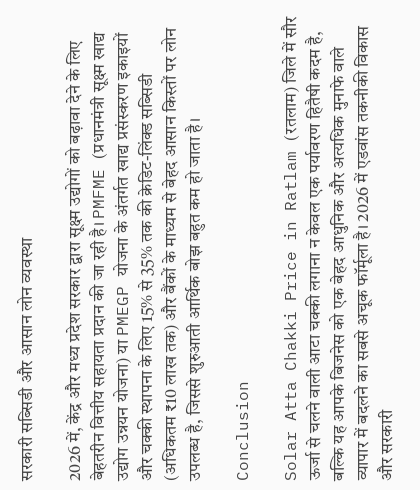सरकारी सब्सिडी और आसान लोन व्यवस्था

2026 में, केंद्र और मध्य प्रदेश सरकार द्वारा सूक्ष्म उद्योगों को बढ़ावा देने के लिए बेहतरीन वित्तीय सहायता प्रदान की जा रही है। PMFME (प्रधानमंत्री सूक्ष्म खाद्य उद्योग उन्नयन योजना) या PMEGP योजना के अंतर्गत खाद्य प्रसंस्करण इकाइयों और चक्की स्थापना के लिए 15% से 35% तक की क्रेडिट-लिंक्ड सब्सिडी (अधिकतम ₹10 लाख तक) और बैंकों के माध्यम से बेहद आसान किस्तों पर लोन उपलब्ध है, जिससे शुरुआती आर्थिक बोझ बहुत कम हो जाता है।

Conclusion

Solar Atta Chakki Price in Ratlam (रतलाम) जिले में सौर ऊर्जा से चलने वाली आटा चक्की लगाना न केवल एक पर्यावरण हितैषी कदम है, बल्कि यह आपके बिजनेस को एक बेहद आधुनिक और अत्यधिक मुनाफे वाले व्यापार में बदलने का सबसे अचूक फॉर्मूला है। 2026 में एडवांस तकनीकी विकास और सरकारी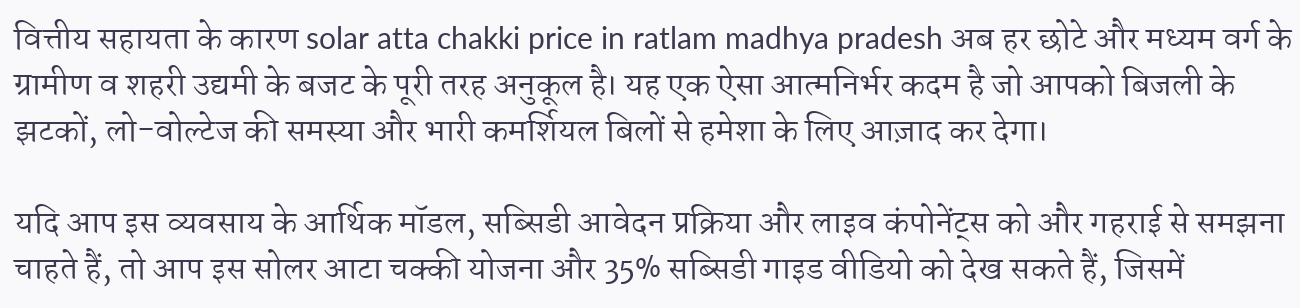वित्तीय सहायता के कारण solar atta chakki price in ratlam madhya pradesh अब हर छोटे और मध्यम वर्ग के ग्रामीण व शहरी उद्यमी के बजट के पूरी तरह अनुकूल है। यह एक ऐसा आत्मनिर्भर कदम है जो आपको बिजली के झटकों, लो-वोल्टेज की समस्या और भारी कमर्शियल बिलों से हमेशा के लिए आज़ाद कर देगा।

यदि आप इस व्यवसाय के आर्थिक मॉडल, सब्सिडी आवेदन प्रक्रिया और लाइव कंपोनेंट्स को और गहराई से समझना चाहते हैं, तो आप इस सोलर आटा चक्की योजना और 35% सब्सिडी गाइड वीडियो को देख सकते हैं, जिसमें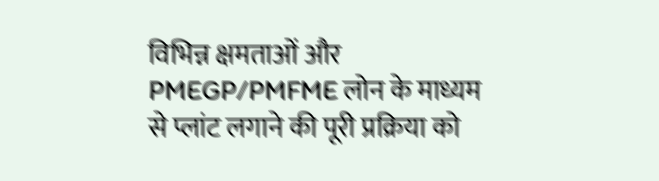विभिन्न क्षमताओं और PMEGP/PMFME लोन के माध्यम से प्लांट लगाने की पूरी प्रक्रिया को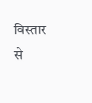विस्तार से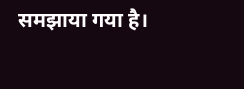समझाया गया है।